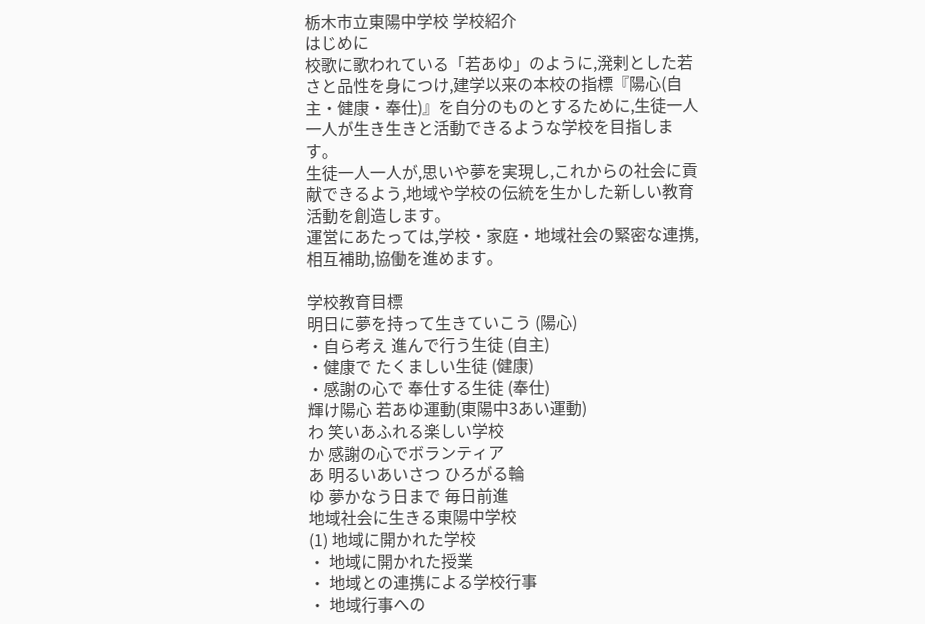栃木市立東陽中学校 学校紹介
はじめに
校歌に歌われている「若あゆ」のように,溌剌とした若さと品性を身につけ,建学以来の本校の指標『陽心(自主・健康・奉仕)』を自分のものとするために,生徒一人一人が生き生きと活動できるような学校を目指します。
生徒一人一人が,思いや夢を実現し,これからの社会に貢献できるよう,地域や学校の伝統を生かした新しい教育活動を創造します。
運営にあたっては,学校・家庭・地域社会の緊密な連携,相互補助,協働を進めます。

学校教育目標
明日に夢を持って生きていこう (陽心)
・自ら考え 進んで行う生徒 (自主)
・健康で たくましい生徒 (健康)
・感謝の心で 奉仕する生徒 (奉仕)
輝け陽心 若あゆ運動(東陽中3あい運動)
わ 笑いあふれる楽しい学校
か 感謝の心でボランティア
あ 明るいあいさつ ひろがる輪
ゆ 夢かなう日まで 毎日前進
地域社会に生きる東陽中学校
(1) 地域に開かれた学校
・ 地域に開かれた授業
・ 地域との連携による学校行事
・ 地域行事への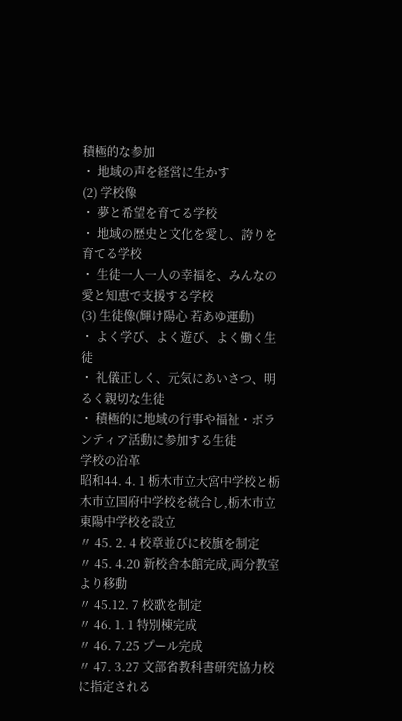積極的な参加
・ 地域の声を経営に生かす
(2) 学校像
・ 夢と希望を育てる学校
・ 地域の歴史と文化を愛し、誇りを育てる学校
・ 生徒一人一人の幸福を、みんなの愛と知恵で支援する学校
(3) 生徒像(輝け陽心 若あゆ運動)
・ よく学び、よく遊び、よく働く生徒
・ 礼儀正しく、元気にあいさつ、明るく親切な生徒
・ 積極的に地域の行事や福祉・ボランティア活動に参加する生徒
学校の沿革
昭和44. 4. 1 栃木市立大宮中学校と栃木市立国府中学校を統合し,栃木市立東陽中学校を設立
〃 45. 2. 4 校章並びに校旗を制定
〃 45. 4.20 新校舎本館完成,両分教室より移動
〃 45.12. 7 校歌を制定
〃 46. 1. 1 特別棟完成
〃 46. 7.25 プール完成
〃 47. 3.27 文部省教科書研究協力校に指定される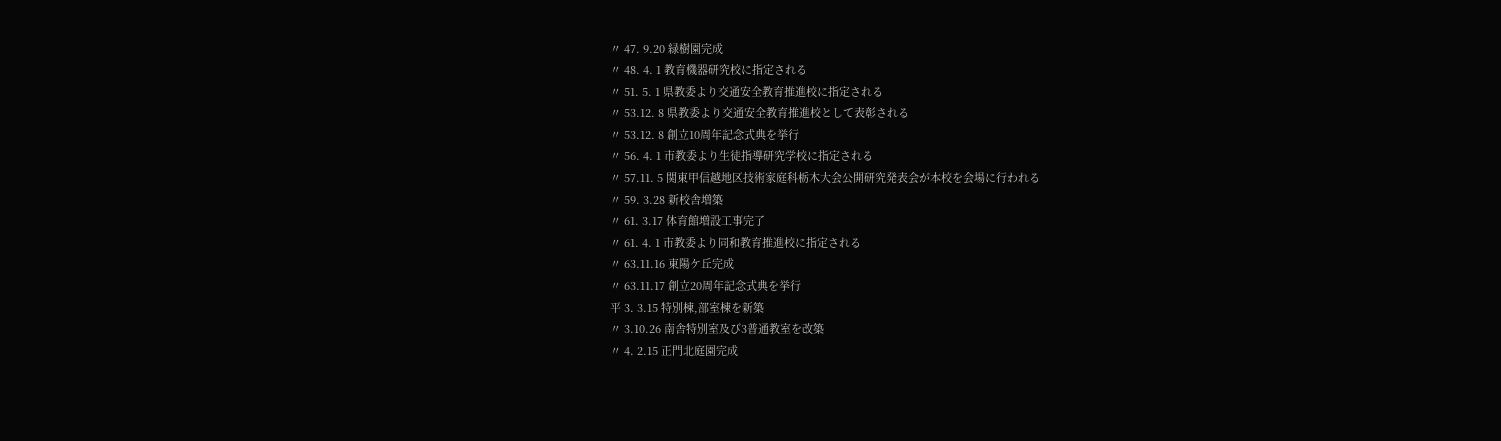〃 47. 9.20 緑樹園完成
〃 48. 4. 1 教育機器研究校に指定される
〃 51. 5. 1 県教委より交通安全教育推進校に指定される
〃 53.12. 8 県教委より交通安全教育推進校として表彰される
〃 53.12. 8 創立10周年記念式典を挙行
〃 56. 4. 1 市教委より生徒指導研究学校に指定される
〃 57.11. 5 関東甲信越地区技術家庭科栃木大会公開研究発表会が本校を会場に行われる
〃 59. 3.28 新校舎増築
〃 61. 3.17 体育館増設工事完了
〃 61. 4. 1 市教委より同和教育推進校に指定される
〃 63.11.16 東陽ケ丘完成
〃 63.11.17 創立20周年記念式典を挙行
平 3. 3.15 特別棟,部室棟を新築
〃 3.10.26 南舎特別室及び3普通教室を改築
〃 4. 2.15 正門北庭園完成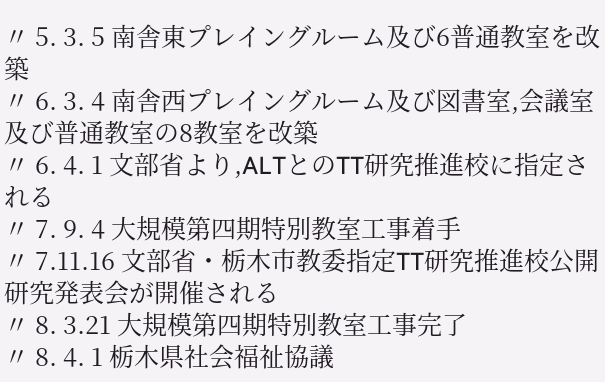〃 5. 3. 5 南舎東プレイングルーム及び6普通教室を改築
〃 6. 3. 4 南舎西プレイングルーム及び図書室,会議室及び普通教室の8教室を改築
〃 6. 4. 1 文部省より,ALTとのTT研究推進校に指定される
〃 7. 9. 4 大規模第四期特別教室工事着手
〃 7.11.16 文部省・栃木市教委指定TT研究推進校公開研究発表会が開催される
〃 8. 3.21 大規模第四期特別教室工事完了
〃 8. 4. 1 栃木県社会福祉協議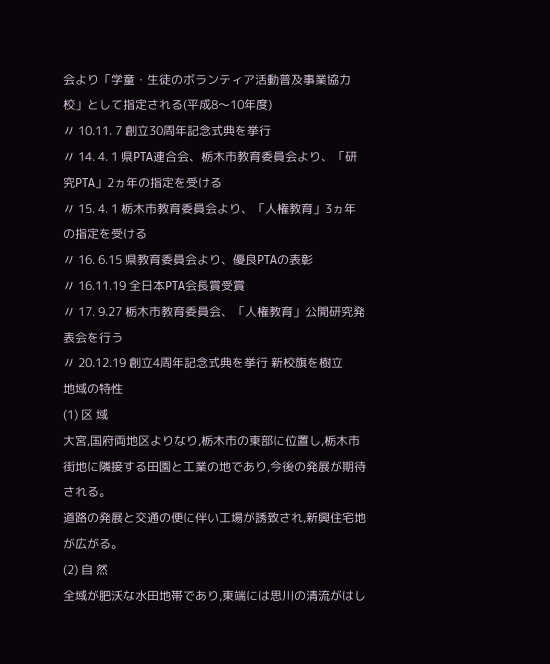会より「学童・生徒のボランティア活動普及事業協力校」として指定される(平成8〜10年度)
〃 10.11. 7 創立30周年記念式典を挙行
〃 14. 4. 1 県PTA連合会、栃木市教育委員会より、「研究PTA」2ヵ年の指定を受ける
〃 15. 4. 1 栃木市教育委員会より、「人権教育」3ヵ年の指定を受ける
〃 16. 6.15 県教育委員会より、優良PTAの表彰
〃 16.11.19 全日本PTA会長賞受賞
〃 17. 9.27 栃木市教育委員会、「人権教育」公開研究発表会を行う
〃 20.12.19 創立4周年記念式典を挙行 新校旗を樹立
地域の特性
(1) 区 域
大宮,国府両地区よりなり,栃木市の東部に位置し,栃木市街地に隣接する田園と工業の地であり,今後の発展が期待される。
道路の発展と交通の便に伴い工場が誘致され,新興住宅地が広がる。
(2) 自 然
全域が肥沃な水田地帯であり,東端には思川の清流がはし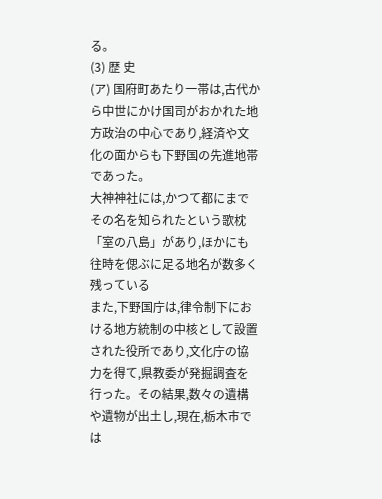る。
(3) 歴 史
(ア) 国府町あたり一帯は,古代から中世にかけ国司がおかれた地方政治の中心であり,経済や文化の面からも下野国の先進地帯であった。
大神神社には,かつて都にまでその名を知られたという歌枕「室の八島」があり,ほかにも往時を偲ぶに足る地名が数多く残っている
また,下野国庁は,律令制下における地方統制の中核として設置された役所であり,文化庁の協力を得て,県教委が発掘調査を行った。その結果,数々の遺構や遺物が出土し,現在,栃木市では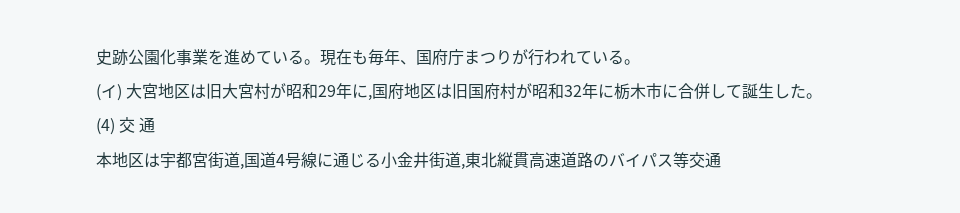史跡公園化事業を進めている。現在も毎年、国府庁まつりが行われている。
(イ) 大宮地区は旧大宮村が昭和29年に,国府地区は旧国府村が昭和32年に栃木市に合併して誕生した。
(4) 交 通
本地区は宇都宮街道,国道4号線に通じる小金井街道,東北縦貫高速道路のバイパス等交通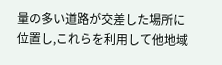量の多い道路が交差した場所に位置し,これらを利用して他地域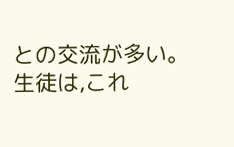との交流が多い。
生徒は,これ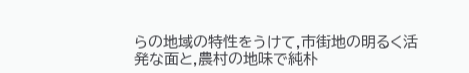らの地域の特性をうけて,市街地の明るく活発な面と,農村の地味で純朴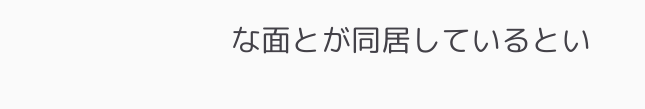な面とが同居しているとい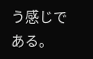う感じである。